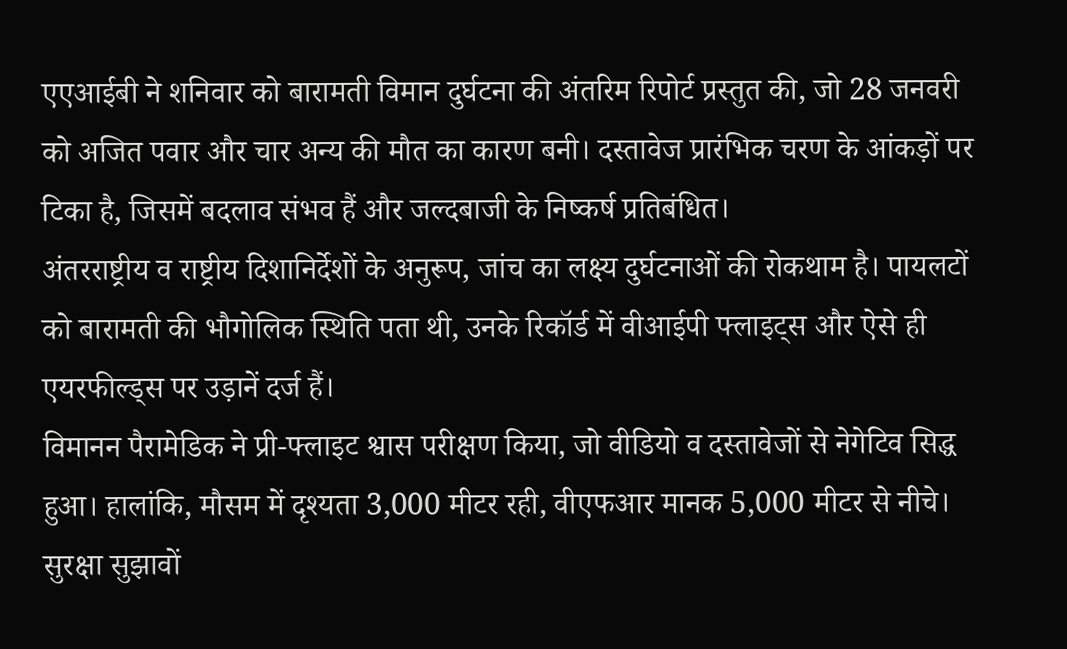एएआईबी ने शनिवार को बारामती विमान दुर्घटना की अंतरिम रिपोर्ट प्रस्तुत की, जो 28 जनवरी को अजित पवार और चार अन्य की मौत का कारण बनी। दस्तावेज प्रारंभिक चरण के आंकड़ों पर टिका है, जिसमें बदलाव संभव हैं और जल्दबाजी के निष्कर्ष प्रतिबंधित।
अंतरराष्ट्रीय व राष्ट्रीय दिशानिर्देशों के अनुरूप, जांच का लक्ष्य दुर्घटनाओं की रोकथाम है। पायलटों को बारामती की भौगोलिक स्थिति पता थी, उनके रिकॉर्ड में वीआईपी फ्लाइट्स और ऐसे ही एयरफील्ड्स पर उड़ानें दर्ज हैं।
विमानन पैरामेडिक ने प्री-फ्लाइट श्वास परीक्षण किया, जो वीडियो व दस्तावेजों से नेगेटिव सिद्ध हुआ। हालांकि, मौसम में दृश्यता 3,000 मीटर रही, वीएफआर मानक 5,000 मीटर से नीचे।
सुरक्षा सुझावों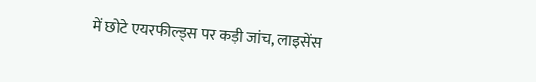में छोटे एयरफील्ड्स पर कड़ी जांच, लाइसेंस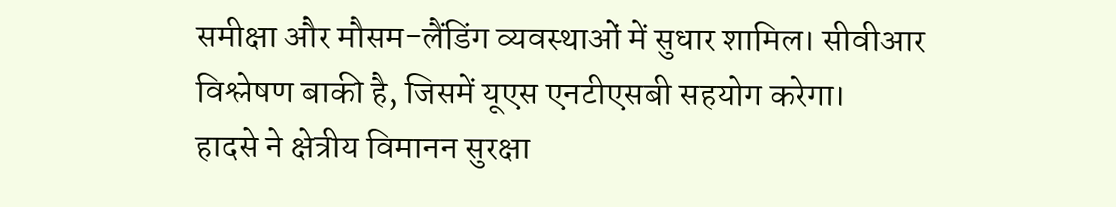समीक्षा और मौसम-लैंडिंग व्यवस्थाओं में सुधार शामिल। सीवीआर विश्लेषण बाकी है, जिसमें यूएस एनटीएसबी सहयोग करेगा।
हादसे ने क्षेत्रीय विमानन सुरक्षा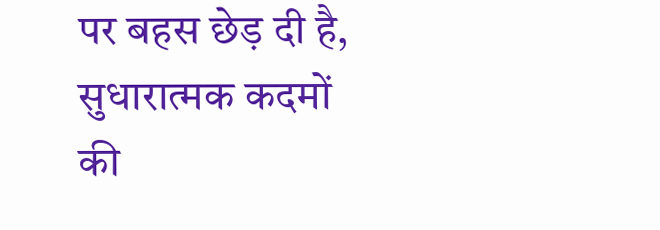पर बहस छेड़ दी है, सुधारात्मक कदमों की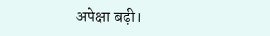अपेक्षा बढ़ी।